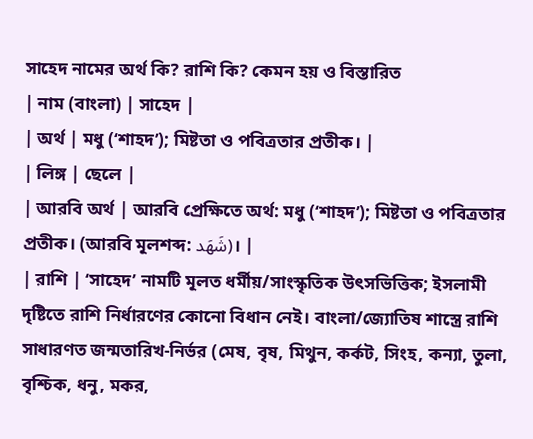সাহেদ নামের অর্থ কি? রাশি কি? কেমন হয় ও বিস্তারিত
| নাম (বাংলা) | সাহেদ |
| অর্থ | মধু (‘শাহদ’); মিষ্টতা ও পবিত্রতার প্রতীক। |
| লিঙ্গ | ছেলে |
| আরবি অর্থ | আরবি প্রেক্ষিতে অর্থ: মধু (‘শাহদ’); মিষ্টতা ও পবিত্রতার প্রতীক। (আরবি মূলশব্দ: شَهَد)। |
| রাশি | ‘সাহেদ’ নামটি মূলত ধর্মীয়/সাংস্কৃতিক উৎসভিত্তিক; ইসলামী দৃষ্টিতে রাশি নির্ধারণের কোনো বিধান নেই। বাংলা/জ্যোতিষ শাস্ত্রে রাশি সাধারণত জন্মতারিখ-নির্ভর (মেষ, বৃষ, মিথুন, কর্কট, সিংহ, কন্যা, তুলা, বৃশ্চিক, ধনু, মকর,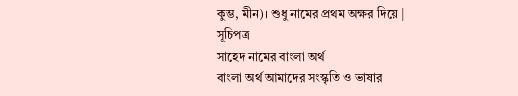কুম্ভ, মীন)। শুধু নামের প্রথম অক্ষর দিয়ে |
সূচিপত্র
সাহেদ নামের বাংলা অর্থ
বাংলা অর্থ আমাদের সংস্কৃতি ও ভাষার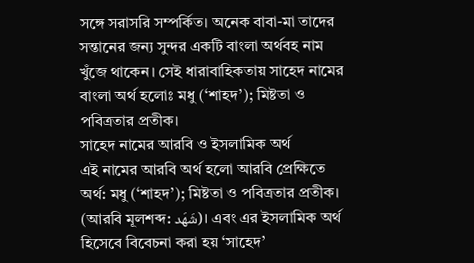সঙ্গে সরাসরি সম্পর্কিত। অনেক বাবা-মা তাদের সন্তানের জন্য সুন্দর একটি বাংলা অর্থবহ নাম খুঁজে থাকেন। সেই ধারাবাহিকতায় সাহেদ নামের বাংলা অর্থ হলোঃ মধু (‘শাহদ’); মিষ্টতা ও পবিত্রতার প্রতীক।
সাহেদ নামের আরবি ও ইসলামিক অর্থ
এই নামের আরবি অর্থ হলো আরবি প্রেক্ষিতে অর্থ: মধু (‘শাহদ’); মিষ্টতা ও পবিত্রতার প্রতীক। (আরবি মূলশব্দ: شَهَد)। এবং এর ইসলামিক অর্থ হিসেবে বিবেচনা করা হয় ‘সাহেদ’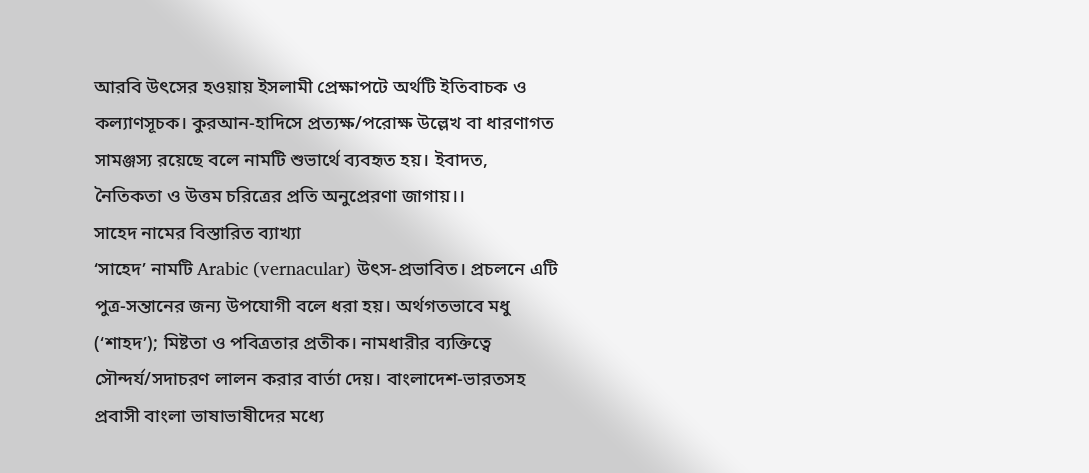আরবি উৎসের হওয়ায় ইসলামী প্রেক্ষাপটে অর্থটি ইতিবাচক ও কল্যাণসূচক। কুরআন-হাদিসে প্রত্যক্ষ/পরোক্ষ উল্লেখ বা ধারণাগত সামঞ্জস্য রয়েছে বলে নামটি শুভার্থে ব্যবহৃত হয়। ইবাদত, নৈতিকতা ও উত্তম চরিত্রের প্রতি অনুপ্রেরণা জাগায়।।
সাহেদ নামের বিস্তারিত ব্যাখ্যা
‘সাহেদ’ নামটি Arabic (vernacular) উৎস-প্রভাবিত। প্রচলনে এটি পুত্র-সন্তানের জন্য উপযোগী বলে ধরা হয়। অর্থগতভাবে মধু (‘শাহদ’); মিষ্টতা ও পবিত্রতার প্রতীক। নামধারীর ব্যক্তিত্বে সৌন্দর্য/সদাচরণ লালন করার বার্তা দেয়। বাংলাদেশ-ভারতসহ প্রবাসী বাংলা ভাষাভাষীদের মধ্যে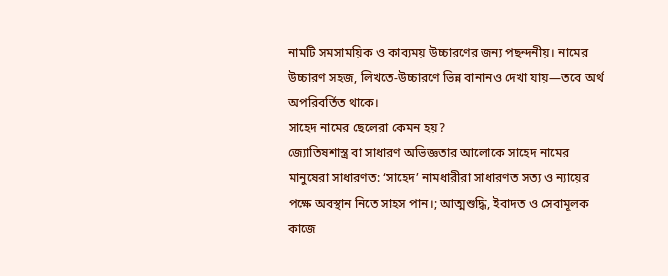নামটি সমসাময়িক ও কাব্যময় উচ্চারণের জন্য পছন্দনীয়। নামের উচ্চারণ সহজ, লিখতে-উচ্চারণে ভিন্ন বানানও দেখা যায়—তবে অর্থ অপরিবর্তিত থাকে।
সাহেদ নামের ছেলেরা কেমন হয়?
জ্যোতিষশাস্ত্র বা সাধারণ অভিজ্ঞতার আলোকে সাহেদ নামের মানুষেরা সাধারণত: ‘সাহেদ’ নামধারীরা সাধারণত সত্য ও ন্যায়ের পক্ষে অবস্থান নিতে সাহস পান।; আত্মশুদ্ধি, ইবাদত ও সেবামূলক কাজে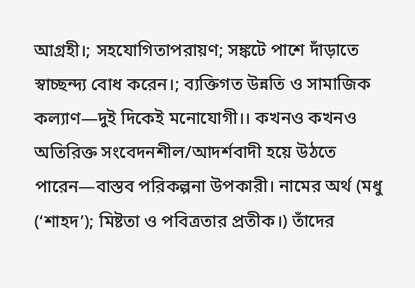আগ্রহী।; সহযোগিতাপরায়ণ; সঙ্কটে পাশে দাঁড়াতে স্বাচ্ছন্দ্য বোধ করেন।; ব্যক্তিগত উন্নতি ও সামাজিক কল্যাণ—দুই দিকেই মনোযোগী।। কখনও কখনও অতিরিক্ত সংবেদনশীল/আদর্শবাদী হয়ে উঠতে পারেন—বাস্তব পরিকল্পনা উপকারী। নামের অর্থ (মধু (‘শাহদ’); মিষ্টতা ও পবিত্রতার প্রতীক।) তাঁদের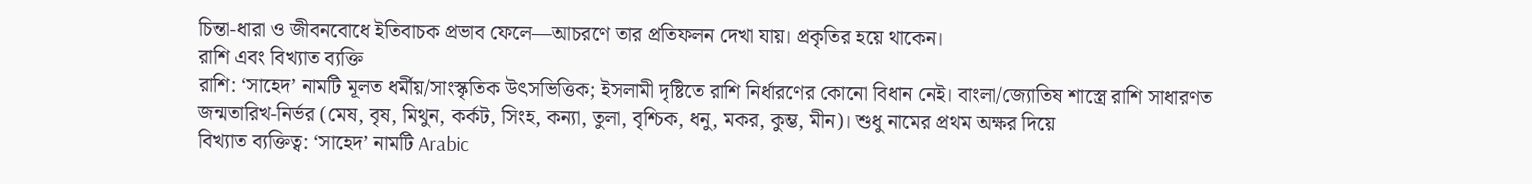চিন্তা-ধারা ও জীবনবোধে ইতিবাচক প্রভাব ফেলে—আচরণে তার প্রতিফলন দেখা যায়। প্রকৃতির হয়ে থাকেন।
রাশি এবং বিখ্যাত ব্যক্তি
রাশি: ‘সাহেদ’ নামটি মূলত ধর্মীয়/সাংস্কৃতিক উৎসভিত্তিক; ইসলামী দৃষ্টিতে রাশি নির্ধারণের কোনো বিধান নেই। বাংলা/জ্যোতিষ শাস্ত্রে রাশি সাধারণত জন্মতারিখ-নির্ভর (মেষ, বৃষ, মিথুন, কর্কট, সিংহ, কন্যা, তুলা, বৃশ্চিক, ধনু, মকর, কুম্ভ, মীন)। শুধু নামের প্রথম অক্ষর দিয়ে
বিখ্যাত ব্যক্তিত্ব: ‘সাহেদ’ নামটি Arabic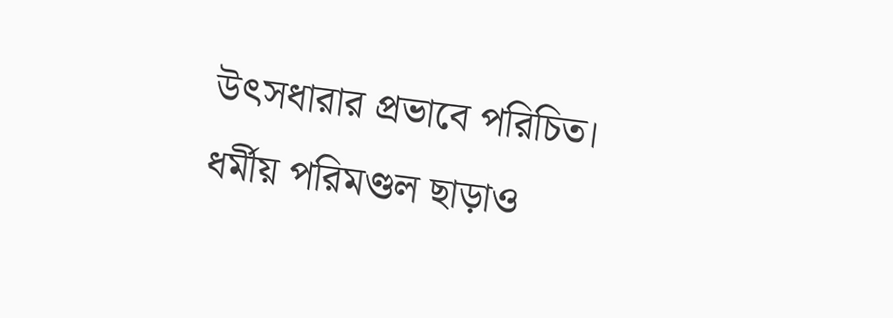উৎসধারার প্রভাবে পরিচিত। ধর্মীয় পরিমণ্ডল ছাড়াও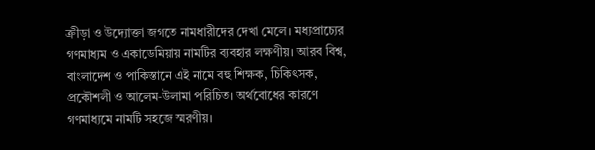ক্রীড়া ও উদ্যোক্তা জগতে নামধারীদের দেখা মেলে। মধ্যপ্রাচ্যের গণমাধ্যম ও একাডেমিয়ায় নামটির ব্যবহার লক্ষণীয়। আরব বিশ্ব, বাংলাদেশ ও পাকিস্তানে এই নামে বহু শিক্ষক, চিকিৎসক, প্রকৌশলী ও আলেম‑উলামা পরিচিত। অর্থবোধের কারণে গণমাধ্যমে নামটি সহজে স্মরণীয়।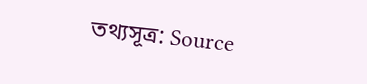তথ্যসূত্র: Source